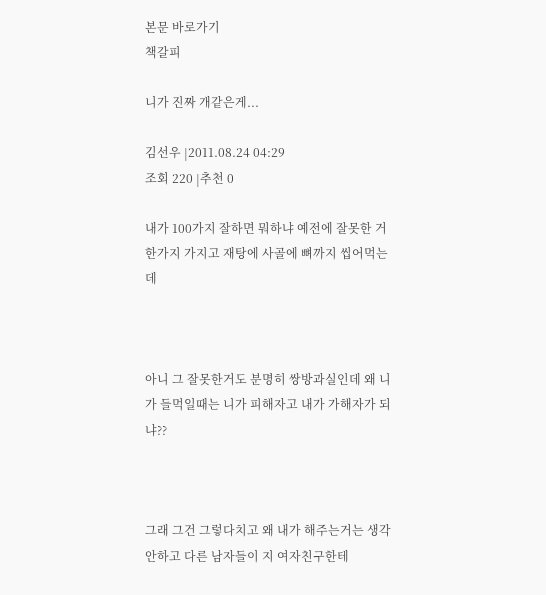본문 바로가기
책갈피

니가 진짜 개같은게...

김선우 |2011.08.24 04:29
조회 220 |추천 0

내가 100가지 잘하면 뭐하냐 예전에 잘못한 거 한가지 가지고 재탕에 사골에 뼈까지 씹어먹는데



아니 그 잘못한거도 분명히 쌍방과실인데 왜 니가 들먹일때는 니가 피해자고 내가 가해자가 되냐??



그래 그건 그렇다치고 왜 내가 해주는거는 생각안하고 다른 남자들이 지 여자친구한테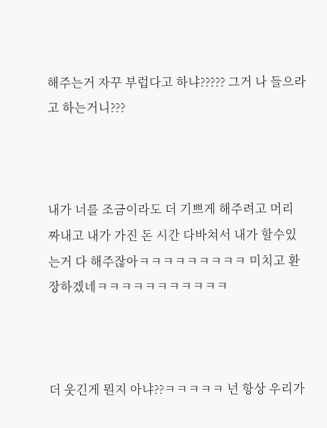해주는거 자꾸 부럽다고 하냐????? 그거 나 들으라고 하는거니???



내가 너를 조금이라도 더 기쁘게 해주려고 머리 짜내고 내가 가진 돈 시간 다바쳐서 내가 할수있는거 다 해주잖아ㅋㅋㅋㅋㅋㅋㅋㅋㅋ 미치고 환장하겠네ㅋㅋㅋㅋㅋㅋㅋㅋㅋㅋㅋ



더 웃긴게 뭔지 아냐??ㅋㅋㅋㅋㅋ 넌 항상 우리가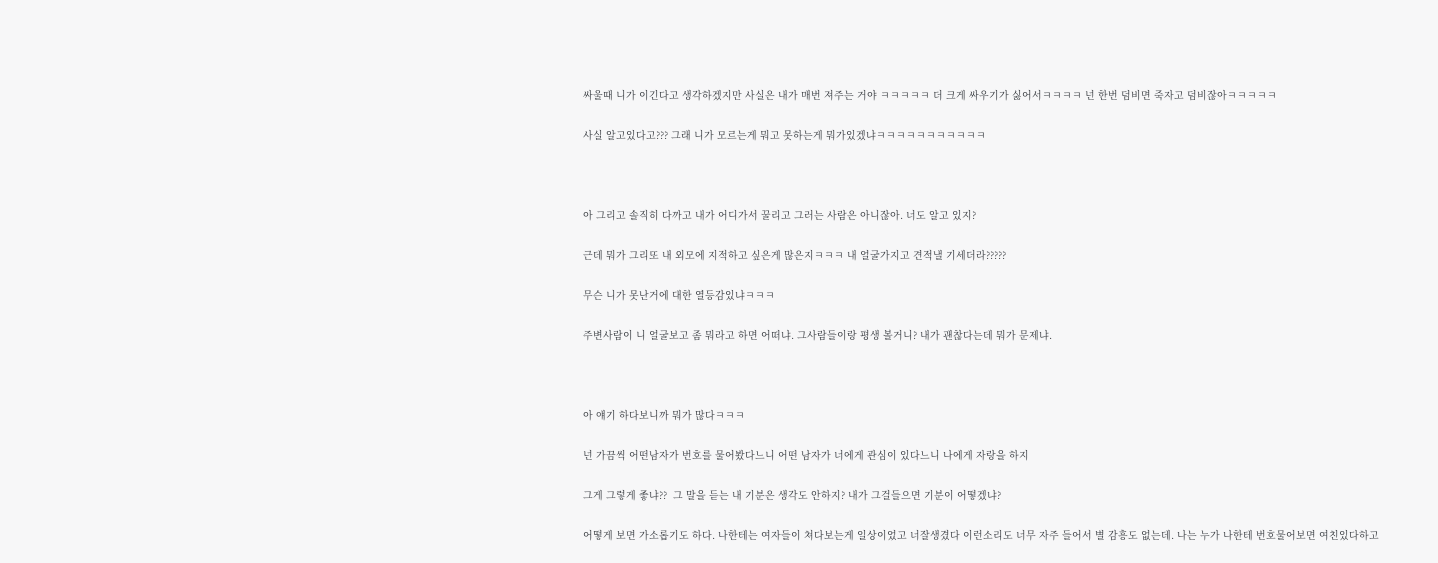싸울때 니가 이긴다고 생각하겠지만 사실은 내가 매번 져주는 거야 ㅋㅋㅋㅋㅋ 더 크게 싸우기가 싫어서ㅋㅋㅋㅋ 넌 한번 덤비면 죽자고 덤비잖아ㅋㅋㅋㅋㅋ

사실 알고있다고??? 그래 니가 모르는게 뭐고 못하는게 뭐가있겠냐ㅋㅋㅋㅋㅋㅋㅋㅋㅋㅋㅋ



아 그리고 솔직히 다까고 내가 어디가서 꿀리고 그러는 사람은 아니잖아. 너도 알고 있지?

근데 뭐가 그리또 내 외모에 지적하고 싶은게 많은지ㅋㅋㅋ 내 얼굴가지고 견적낼 기세더라?????

무슨 니가 못난거에 대한 열등감있냐ㅋㅋㅋ

주변사람이 니 얼굴보고 좀 뭐라고 하면 어떠냐. 그사람들이랑 평생 볼거니? 내가 괜찮다는데 뭐가 문제냐.



아 얘기 하다보니까 뭐가 많다ㅋㅋㅋ

넌 가끔씩 어떤남자가 번호를 물어봤다느니 어떤 남자가 너에게 관심이 있다느니 나에게 자랑을 하지

그게 그렇게 좋냐??  그 말을 듣는 내 기분은 생각도 안하지? 내가 그걸들으면 기분이 어떻겠냐?

어떻게 보면 가소롭기도 하다. 나한테는 여자들이 쳐다보는게 일상이었고 너잘생겼다 이런소리도 너무 자주 들어서 별 감흥도 없는데. 나는 누가 나한테 번호물어보면 여친있다하고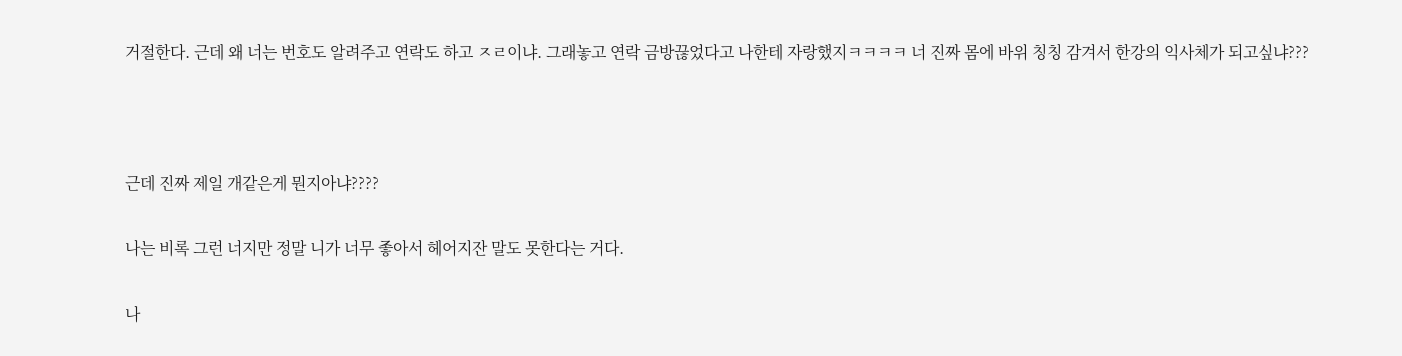거절한다. 근데 왜 너는 번호도 알려주고 연락도 하고 ㅈㄹ이냐. 그래놓고 연락 금방끊었다고 나한테 자랑했지ㅋㅋㅋㅋ 너 진짜 몸에 바위 칭칭 감겨서 한강의 익사체가 되고싶냐???



근데 진짜 제일 개같은게 뭔지아냐????

나는 비록 그런 너지만 정말 니가 너무 좋아서 헤어지잔 말도 못한다는 거다.

나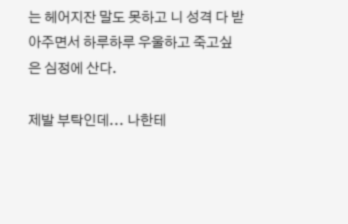는 헤어지잔 말도 못하고 니 성격 다 받아주면서 하루하루 우울하고 죽고싶은 심정에 산다.

제발 부탁인데... 나한테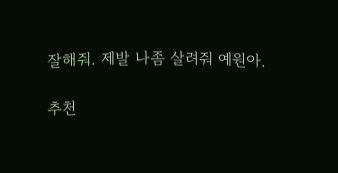잘해줘. 제발 나좀 살려줘 예원아.

추천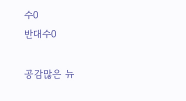수0
반대수0

공감많은 뉴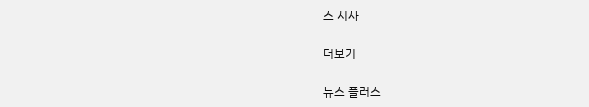스 시사

더보기

뉴스 플러스